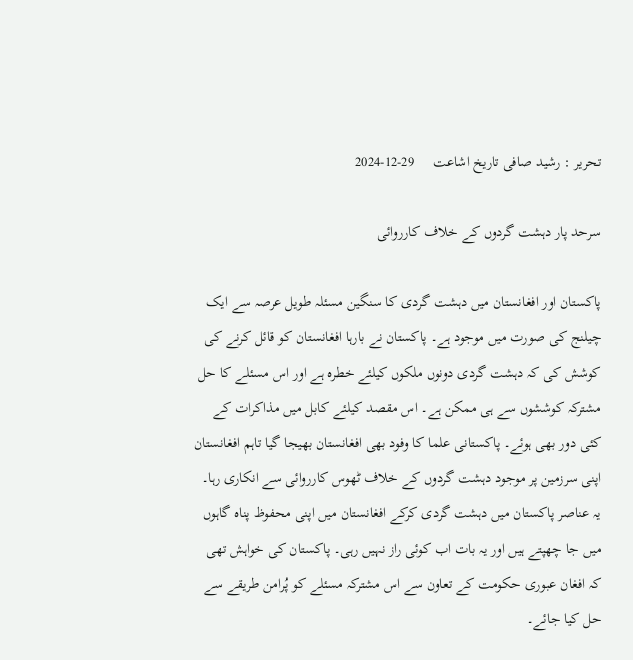تحریر : رشید صافی تاریخ اشاعت     29-12-2024

سرحد پار دہشت گردوں کے خلاف کارروائی

پاکستان اور افغانستان میں دہشت گردی کا سنگین مسئلہ طویل عرصہ سے ایک چیلنج کی صورت میں موجود ہے۔ پاکستان نے بارہا افغانستان کو قائل کرنے کی کوشش کی کہ دہشت گردی دونوں ملکوں کیلئے خطرہ ہے اور اس مسئلے کا حل مشترکہ کوششوں سے ہی ممکن ہے۔ اس مقصد کیلئے کابل میں مذاکرات کے کئی دور بھی ہوئے۔ پاکستانی علما کا وفود بھی افغانستان بھیجا گیا تاہم افغانستان اپنی سرزمین پر موجود دہشت گردوں کے خلاف ٹھوس کارروائی سے انکاری رہا۔ یہ عناصر پاکستان میں دہشت گردی کرکے افغانستان میں اپنی محفوظ پناہ گاہوں میں جا چھپتے ہیں اور یہ بات اب کوئی راز نہیں رہی۔ پاکستان کی خواہش تھی کہ افغان عبوری حکومت کے تعاون سے اس مشترکہ مسئلے کو پُرامن طریقے سے حل کیا جائے۔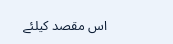اس مقصد کیلئے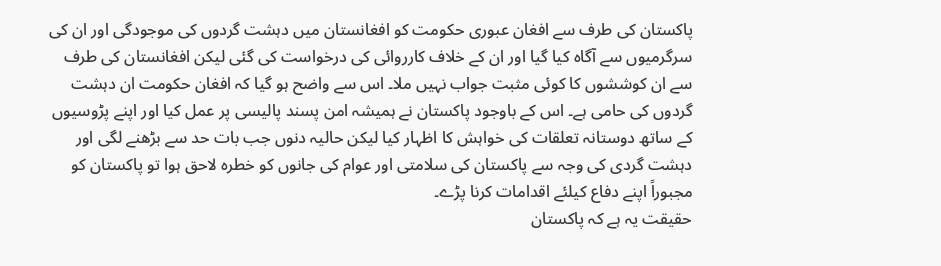پاکستان کی طرف سے افغان عبوری حکومت کو افغانستان میں دہشت گردوں کی موجودگی اور ان کی سرگرمیوں سے آگاہ کیا گیا اور ان کے خلاف کارروائی کی درخواست کی گئی لیکن افغانستان کی طرف سے ان کوششوں کا کوئی مثبت جواب نہیں ملا۔ اس سے واضح ہو گیا کہ افغان حکومت ان دہشت گردوں کی حامی ہے۔ اس کے باوجود پاکستان نے ہمیشہ امن پسند پالیسی پر عمل کیا اور اپنے پڑوسیوں کے ساتھ دوستانہ تعلقات کی خواہش کا اظہار کیا لیکن حالیہ دنوں جب بات حد سے بڑھنے لگی اور دہشت گردی کی وجہ سے پاکستان کی سلامتی اور عوام کی جانوں کو خطرہ لاحق ہوا تو پاکستان کو مجبوراً اپنے دفاع کیلئے اقدامات کرنا پڑے۔
حقیقت یہ ہے کہ پاکستان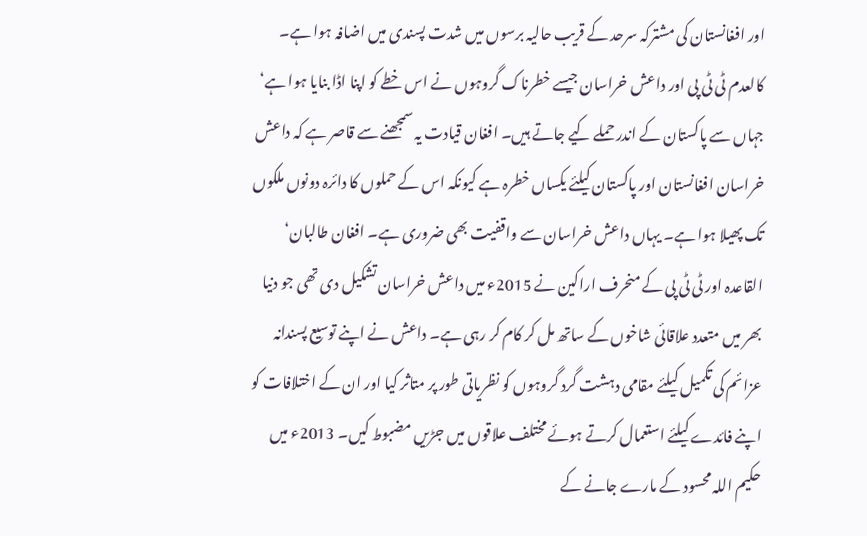اور افغانستان کی مشترکہ سرحد کے قریب حالیہ برسوں میں شدت پسندی میں اضافہ ہوا ہے۔ کالعدم ٹی ٹی پی اور داعش خراسان جیسے خطرناک گروہوں نے اس خطے کو اپنا اڈا بنایا ہوا ہے‘ جہاں سے پاکستان کے اندر حملے کیے جاتے ہیں۔ افغان قیادت یہ سمجھنے سے قاصر ہے کہ داعش خراسان افغانستان اور پاکستان کیلئے یکساں خطرہ ہے کیونکہ اس کے حملوں کا دائرہ دونوں ملکوں تک پھیلا ہوا ہے۔ یہاں داعش خراسان سے واقفیت بھی ضروری ہے۔ افغان طالبان‘ القاعدہ اور ٹی ٹی پی کے منحرف اراکین نے 2015ء میں داعش خراسان تشکیل دی تھی جو دنیا بھر میں متعدد علاقائی شاخوں کے ساتھ مل کر کام کر رہی ہے۔ داعش نے اپنے توسیع پسندانہ عزائم کی تکمیل کیلئے مقامی دہشت گرد گروہوں کو نظریاتی طور پر متاثر کیا اور ان کے اختلافات کو اپنے فائدے کیلئے استعمال کرتے ہوئے مختلف علاقوں میں جڑیں مضبوط کیں۔ 2013ء میں حکیم اللہ محسود کے مارے جانے کے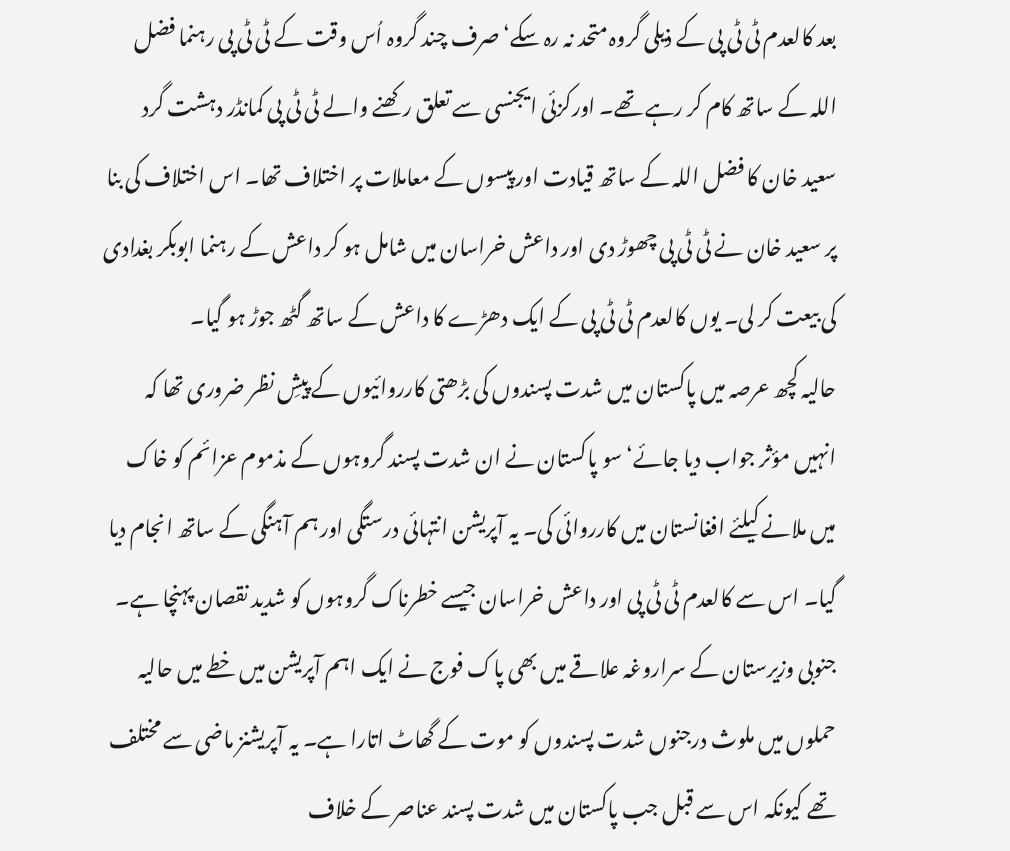بعد کالعدم ٹی ٹی پی کے ذیلی گروہ متحد نہ رہ سکے‘ صرف چند گروہ اُس وقت کے ٹی ٹی پی رہنما فضل اللہ کے ساتھ کام کر رہے تھے۔ اورکزئی ایجنسی سے تعلق رکھنے والے ٹی ٹی پی کمانڈر دہشت گرد سعید خان کا فضل اللہ کے ساتھ قیادت اور پیسوں کے معاملات پر اختلاف تھا۔ اس اختلاف کی بنا پر سعید خان نے ٹی ٹی پی چھوڑ دی اور داعش خراسان میں شامل ہو کر داعش کے رہنما ابوبکر بغدادی کی بیعت کر لی۔ یوں کالعدم ٹی ٹی پی کے ایک دھڑے کا داعش کے ساتھ گٹھ جوڑ ہو گیا۔
حالیہ کچھ عرصہ میں پاکستان میں شدت پسندوں کی بڑھتی کارروائیوں کے پیشِ نظر ضروری تھا کہ انہیں مؤثر جواب دیا جائے‘ سو پاکستان نے ان شدت پسند گروہوں کے مذموم عزائم کو خاک میں ملانے کیلئے افغانستان میں کارروائی کی۔ یہ آپریشن انتہائی درستگی اور ہم آہنگی کے ساتھ انجام دیا گیا۔ اس سے کالعدم ٹی ٹی پی اور داعش خراسان جیسے خطرناک گروہوں کو شدید نقصان پہنچا ہے۔ جنوبی وزیرستان کے سراروغہ علاقے میں بھی پاک فوج نے ایک اہم آپریشن میں خطے میں حالیہ حملوں میں ملوث درجنوں شدت پسندوں کو موت کے گھاٹ اتارا ہے۔ یہ آپریشنز ماضی سے مختلف تھے کیونکہ اس سے قبل جب پاکستان میں شدت پسند عناصر کے خلاف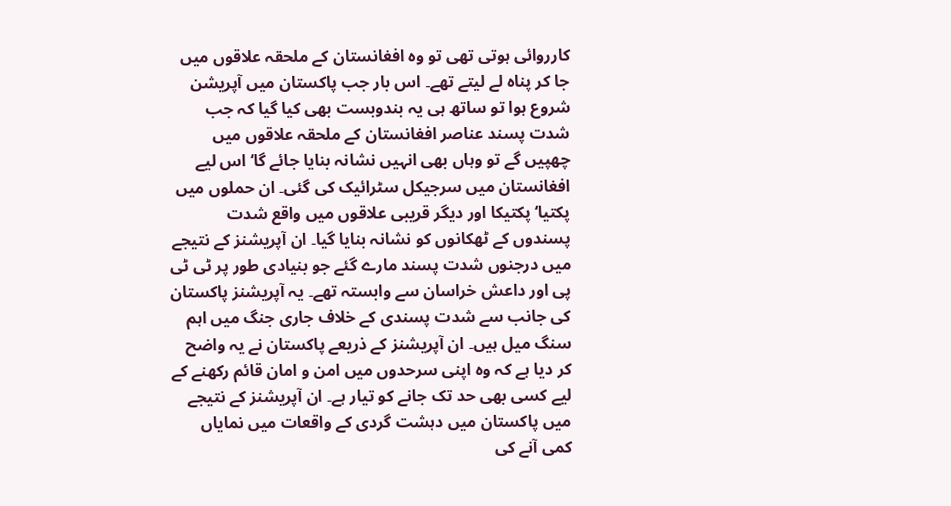کارروائی ہوتی تھی تو وہ افغانستان کے ملحقہ علاقوں میں جا کر پناہ لے لیتے تھے۔ اس بار جب پاکستان میں آپریشن شروع ہوا تو ساتھ ہی یہ بندوبست بھی کیا گیا کہ جب شدت پسند عناصر افغانستان کے ملحقہ علاقوں میں چھپیں گے تو وہاں بھی انہیں نشانہ بنایا جائے گا‘ اس لیے افغانستان میں سرجیکل سٹرائیک کی گئی۔ ان حملوں میں پکتیا‘پکتیکا اور دیگر قریبی علاقوں میں واقع شدت پسندوں کے ٹھکانوں کو نشانہ بنایا گیا۔ ان آپریشنز کے نتیجے میں درجنوں شدت پسند مارے گئے جو بنیادی طور پر ٹی ٹی پی اور داعش خراسان سے وابستہ تھے۔ یہ آپریشنز پاکستان کی جانب سے شدت پسندی کے خلاف جاری جنگ میں اہم سنگ میل ہیں۔ ان آپریشنز کے ذریعے پاکستان نے یہ واضح کر دیا ہے کہ وہ اپنی سرحدوں میں امن و امان قائم رکھنے کے لیے کسی بھی حد تک جانے کو تیار ہے۔ ان آپریشنز کے نتیجے میں پاکستان میں دہشت گردی کے واقعات میں نمایاں کمی آنے کی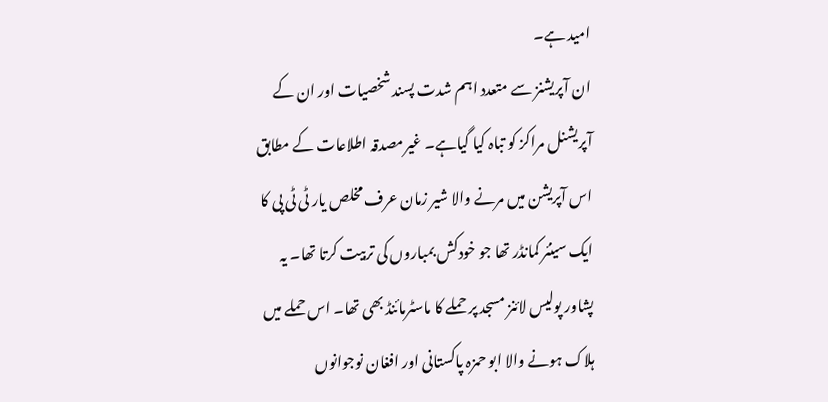امید ہے۔
ان آپریشنز سے متعدد اہم شدت پسند شخصیات اور ان کے آپریشنل مراکز کو تباہ کیا گیاہے۔ غیرمصدقہ اطلاعات کے مطابق اس آپریشن میں مرنے والا شیر زمان عرف مخلص یار ٹی ٹی پی کا ایک سینئر کمانڈر تھا جو خودکش بمباروں کی تربیت کرتا تھا۔ یہ پشاور پولیس لائنز مسجد پر حملے کا ماسٹرمائنڈ بھی تھا۔ اس حملے میں ہلاک ہونے والا ابو حمزہ پاکستانی اور افغان نوجوانوں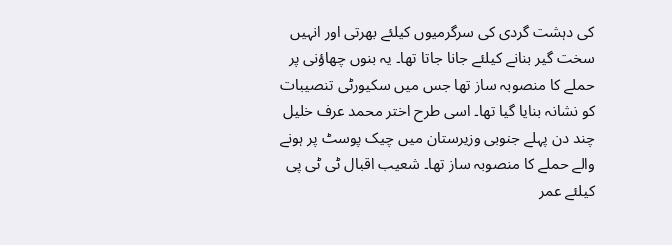کی دہشت گردی کی سرگرمیوں کیلئے بھرتی اور انہیں سخت گیر بنانے کیلئے جانا جاتا تھا۔ یہ بنوں چھاؤنی پر حملے کا منصوبہ ساز تھا جس میں سکیورٹی تنصیبات کو نشانہ بنایا گیا تھا۔ اسی طرح اختر محمد عرف خلیل چند دن پہلے جنوبی وزیرستان میں چیک پوسٹ پر ہونے والے حملے کا منصوبہ ساز تھا۔ شعیب اقبال ٹی ٹی پی کیلئے عمر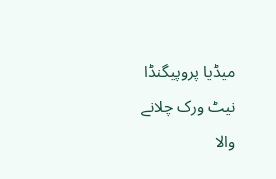میڈیا پروپیگنڈا نیٹ ورک چلانے والا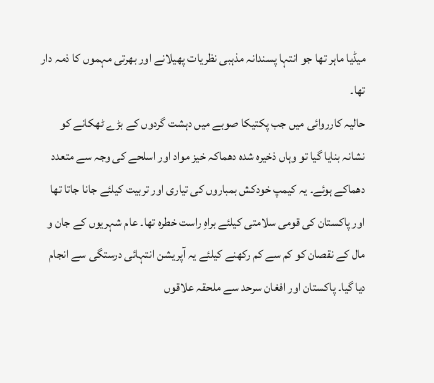میڈیا ماہر تھا جو انتہا پسندانہ مذہبی نظریات پھیلانے اور بھرتی مہموں کا ذمہ دار تھا۔
حالیہ کارروائی میں جب پکتیکا صوبے میں دہشت گردوں کے بڑے ٹھکانے کو نشانہ بنایا گیا تو وہاں ذخیرہ شدہ دھماکہ خیز مواد اور اسلحے کی وجہ سے متعدد دھماکے ہوئے۔ یہ کیمپ خودکش بمباروں کی تیاری اور تربیت کیلئے جانا جاتا تھا اور پاکستان کی قومی سلامتی کیلئے براہِ راست خطرہ تھا۔ عام شہریوں کے جان و مال کے نقصان کو کم سے کم رکھنے کیلئے یہ آپریشن انتہائی درستگی سے انجام دیا گیا۔ پاکستان اور افغان سرحد سے ملحقہ علاقوں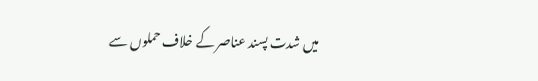میں شدت پسند عناصر کے خلاف حملوں سے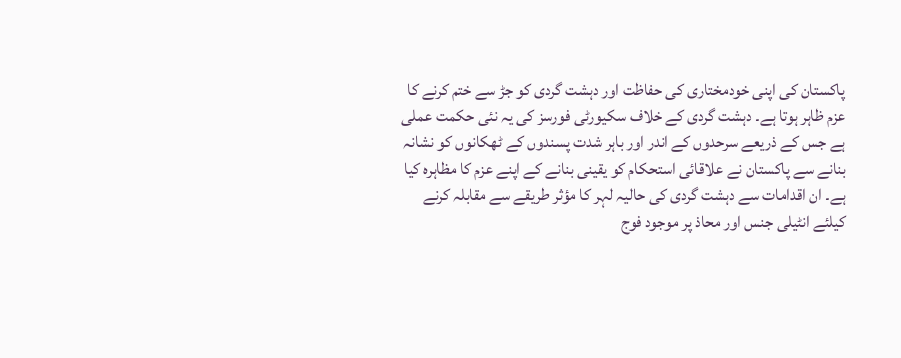پاکستان کی اپنی خودمختاری کی حفاظت اور دہشت گردی کو جڑ سے ختم کرنے کا عزم ظاہر ہوتا ہے۔ دہشت گردی کے خلاف سکیورٹی فورسز کی یہ نئی حکمت عملی ہے جس کے ذریعے سرحدوں کے اندر اور باہر شدت پسندوں کے ٹھکانوں کو نشانہ بنانے سے پاکستان نے علاقائی استحکام کو یقینی بنانے کے اپنے عزم کا مظاہرہ کیا ہے۔ ان اقدامات سے دہشت گردی کی حالیہ لہر کا مؤثر طریقے سے مقابلہ کرنے کیلئے انٹیلی جنس اور محاذ پر موجود فوج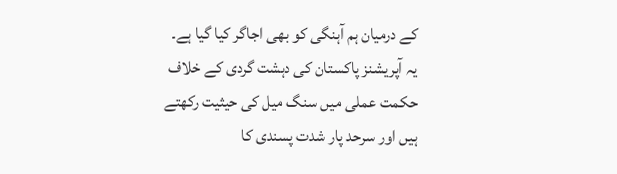کے درمیان ہم آہنگی کو بھی اجاگر کیا گیا ہے۔ یہ آپریشنز پاکستان کی دہشت گردی کے خلاف حکمت عملی میں سنگ میل کی حیثیت رکھتے ہیں اور سرحد پار شدت پسندی کا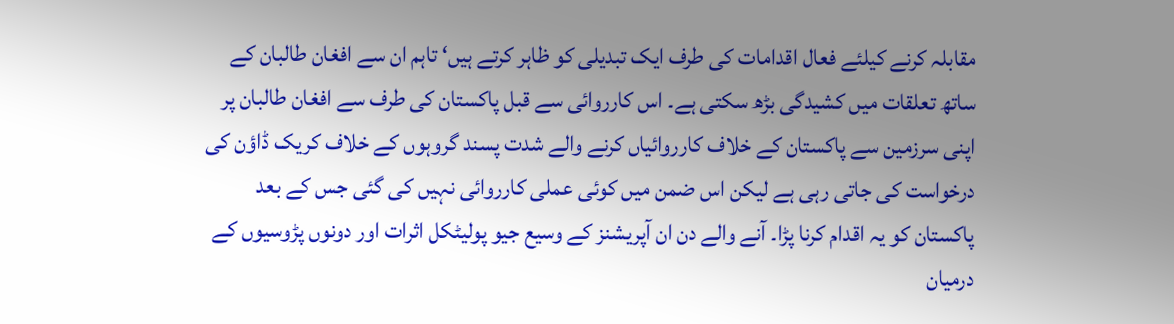مقابلہ کرنے کیلئے فعال اقدامات کی طرف ایک تبدیلی کو ظاہر کرتے ہیں‘ تاہم ان سے افغان طالبان کے ساتھ تعلقات میں کشیدگی بڑھ سکتی ہے۔ اس کارروائی سے قبل پاکستان کی طرف سے افغان طالبان پر اپنی سرزمین سے پاکستان کے خلاف کارروائیاں کرنے والے شدت پسند گروہوں کے خلاف کریک ڈاؤن کی درخواست کی جاتی رہی ہے لیکن اس ضمن میں کوئی عملی کارروائی نہیں کی گئی جس کے بعد پاکستان کو یہ اقدام کرنا پڑا۔ آنے والے دن ان آپریشنز کے وسیع جیو پولیٹکل اثرات اور دونوں پڑوسیوں کے درمیان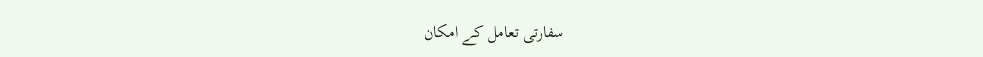سفارتی تعامل کے امکان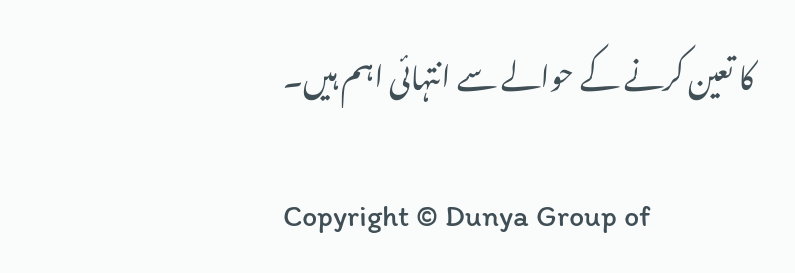کا تعین کرنے کے حوالے سے انتہائی اہم ہیں۔

Copyright © Dunya Group of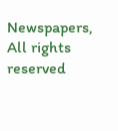Newspapers, All rights reserved